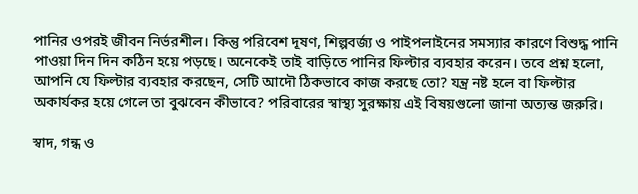পানির ওপরই জীবন নির্ভরশীল। কিন্তু পরিবেশ দূষণ, শিল্পবর্জ্য ও পাইপলাইনের সমস্যার কারণে বিশুদ্ধ পানি পাওয়া দিন দিন কঠিন হয়ে পড়ছে। অনেকেই তাই বাড়িতে পানির ফিল্টার ব্যবহার করেন। তবে প্রশ্ন হলো, আপনি যে ফিল্টার ব্যবহার করছেন, সেটি আদৌ ঠিকভাবে কাজ করছে তো? যন্ত্র নষ্ট হলে বা ফিল্টার অকার্যকর হয়ে গেলে তা বুঝবেন কীভাবে? পরিবারের স্বাস্থ্য সুরক্ষায় এই বিষয়গুলো জানা অত্যন্ত জরুরি।

স্বাদ, গন্ধ ও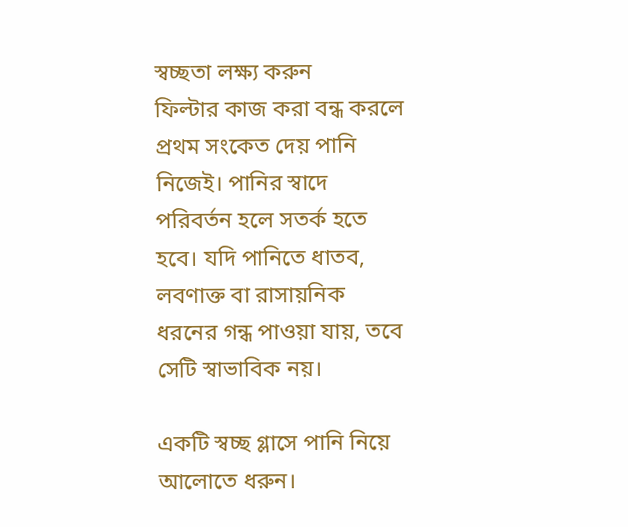স্বচ্ছতা লক্ষ্য করুন
ফিল্টার কাজ করা বন্ধ করলে প্রথম সংকেত দেয় পানি নিজেই। পানির স্বাদে পরিবর্তন হলে সতর্ক হতে হবে। যদি পানিতে ধাতব, লবণাক্ত বা রাসায়নিক ধরনের গন্ধ পাওয়া যায়, তবে সেটি স্বাভাবিক নয়।

একটি স্বচ্ছ গ্লাসে পানি নিয়ে আলোতে ধরুন।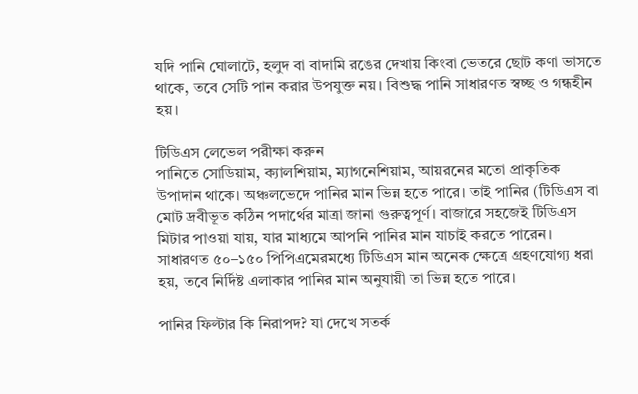যদি পানি ঘোলাটে, হলুদ বা বাদামি রঙের দেখায় কিংবা ভেতরে ছোট কণা ভাসতে থাকে, তবে সেটি পান করার উপযুক্ত নয়। বিশুদ্ধ পানি সাধারণত স্বচ্ছ ও গন্ধহীন হয়।

টিডিএস লেভেল পরীক্ষা করুন
পানিতে সোডিয়াম, ক্যালশিয়াম, ম্যাগনেশিয়াম, আয়রনের মতো প্রাকৃতিক উপাদান থাকে। অঞ্চলভেদে পানির মান ভিন্ন হতে পারে। তাই পানির (টিডিএস বা মোট দ্রবীভূত কঠিন পদার্থের মাত্রা জানা গুরুত্বপূর্ণ। বাজারে সহজেই টিডিএস মিটার পাওয়া যায়, যার মাধ্যমে আপনি পানির মান যাচাই করতে পারেন। সাধারণত ৫০–১৫০ পিপিএমেরমধ্যে টিডিএস মান অনেক ক্ষেত্রে গ্রহণযোগ্য ধরা হয়, তবে নির্দিষ্ট এলাকার পানির মান অনুযায়ী তা ভিন্ন হতে পারে।

পানির ফিল্টার কি নিরাপদ? যা দেখে সতর্ক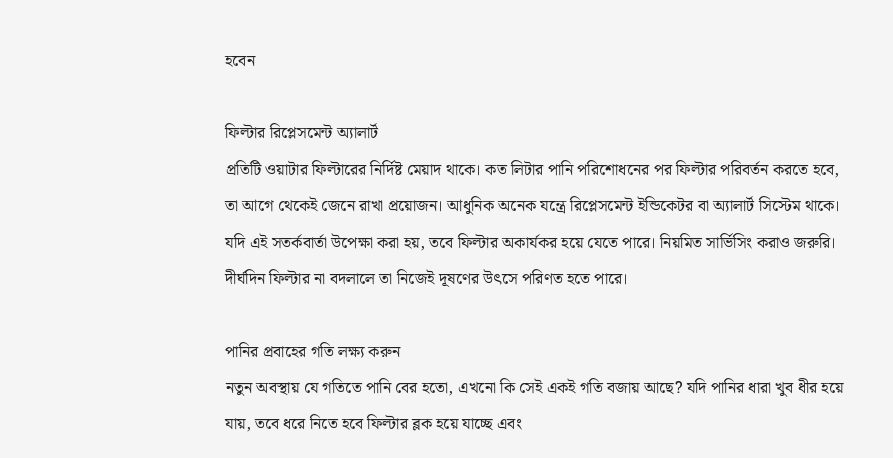হবেন

ফিল্টার রিপ্লেসমেন্ট অ্যালার্ট
প্রতিটি ওয়াটার ফিল্টারের নির্দিষ্ট মেয়াদ থাকে। কত লিটার পানি পরিশোধনের পর ফিল্টার পরিবর্তন করতে হবে, তা আগে থেকেই জেনে রাখা প্রয়োজন। আধুনিক অনেক যন্ত্রে রিপ্লেসমেন্ট ইন্ডিকেটর বা অ্যালার্ট সিস্টেম থাকে। যদি এই সতর্কবার্তা উপেক্ষা করা হয়, তবে ফিল্টার অকার্যকর হয়ে যেতে পারে। নিয়মিত সার্ভিসিং করাও জরুরি। দীর্ঘদিন ফিল্টার না বদলালে তা নিজেই দূষণের উৎসে পরিণত হতে পারে।

পানির প্রবাহের গতি লক্ষ্য করুন
নতুন অবস্থায় যে গতিতে পানি বের হতো, এখনো কি সেই একই গতি বজায় আছে? যদি পানির ধারা খুব ধীর হয়ে যায়, তবে ধরে নিতে হবে ফিল্টার ব্লক হয়ে যাচ্ছে এবং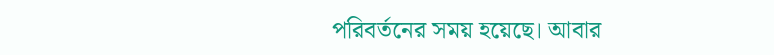পরিবর্তনের সময় হয়েছে। আবার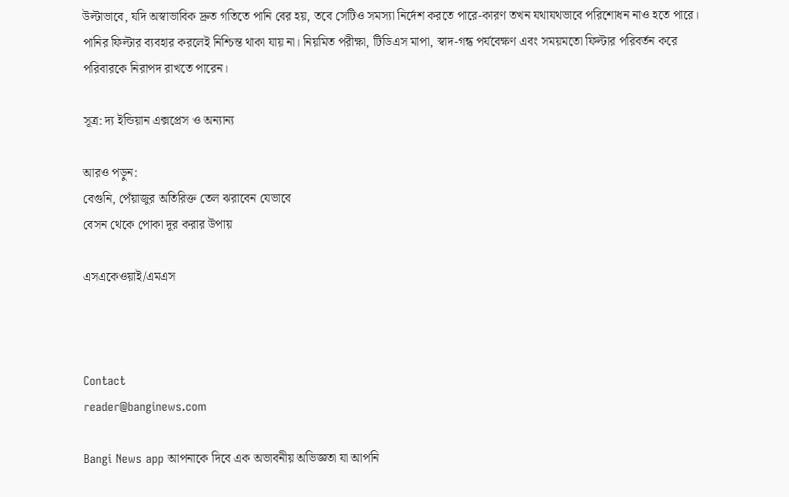উল্টাভাবে, যদি অস্বাভাবিক দ্রুত গতিতে পানি বের হয়, তবে সেটিও সমস্যা নির্দেশ করতে পারে-কারণ তখন যথাযথভাবে পরিশোধন নাও হতে পারে। পানির ফিল্টার ব্যবহার করলেই নিশ্চিন্ত থাকা যায় না। নিয়মিত পরীক্ষা, টিডিএস মাপা, স্বাদ-গন্ধ পর্যবেক্ষণ এবং সময়মতো ফিল্টার পরিবর্তন করে পরিবারকে নিরাপদ রাখতে পারেন।

সূত্র: দ্য ইন্ডিয়ান এক্সপ্রেস ও অন্যান্য

আরও পড়ুন:
বেগুনি, পেঁয়াজুর অতিরিক্ত তেল ঝরাবেন যেভাবে
বেসন থেকে পোকা দূর করার উপায়

এসএকেওয়াই/এমএস



Contact
reader@banginews.com

Bangi News app আপনাকে দিবে এক অভাবনীয় অভিজ্ঞতা যা আপনি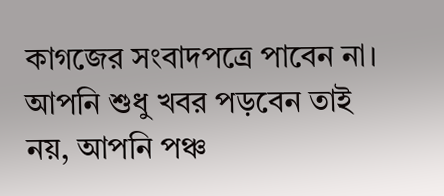কাগজের সংবাদপত্রে পাবেন না। আপনি শুধু খবর পড়বেন তাই নয়, আপনি পঞ্চ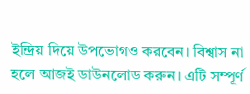ইন্দ্রিয় দিয়ে উপভোগও করবেন। বিশ্বাস না হলে আজই ডাউনলোড করুন। এটি সম্পূর্ণ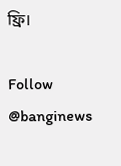ফ্রি।

Follow @banginews